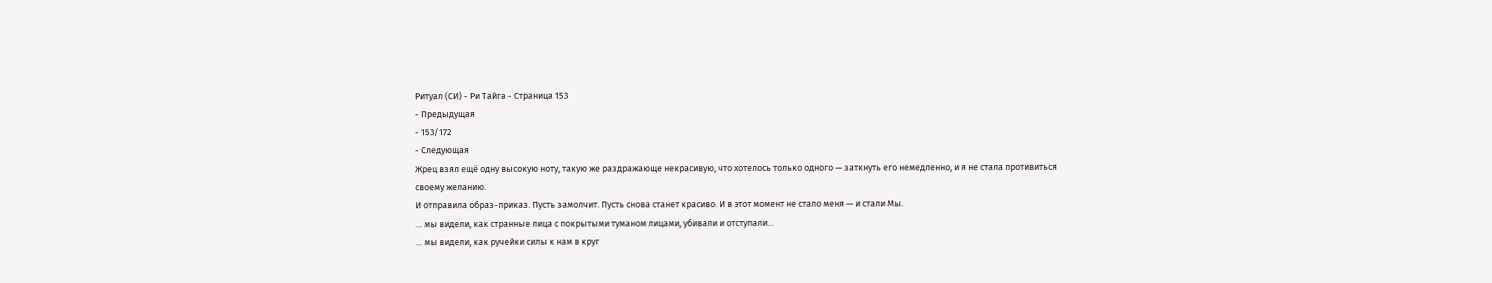Ритуал (СИ) - Ри Тайга - Страница 153
- Предыдущая
- 153/172
- Следующая
Жрец взял ещё одну высокую ноту, такую же раздражающе некрасивую, что хотелось только одного — заткнуть его немедленно, и я не стала противиться своему желанию.
И отправила образ-приказ. Пусть замолчит. Пусть снова станет красиво. И в этот момент не стало меня — и стали Мы.
… мы видели, как странные лица с покрытыми туманом лицами, убивали и отступали…
… мы видели, как ручейки силы к нам в круг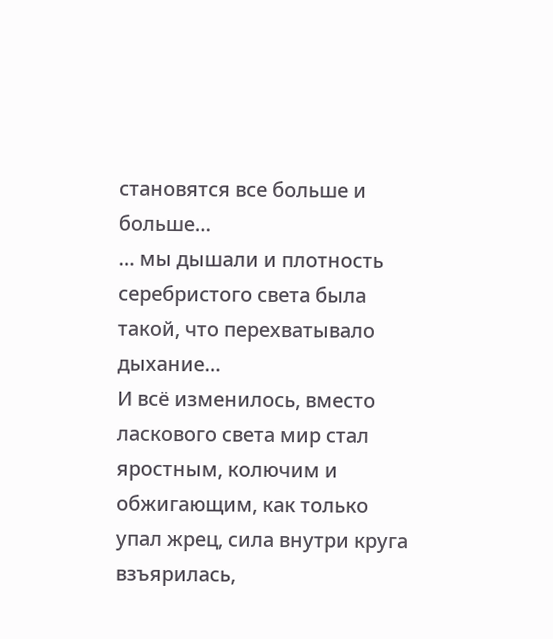становятся все больше и больше…
… мы дышали и плотность серебристого света была такой, что перехватывало дыхание…
И всё изменилось, вместо ласкового света мир стал яростным, колючим и обжигающим, как только упал жрец, сила внутри круга взъярилась,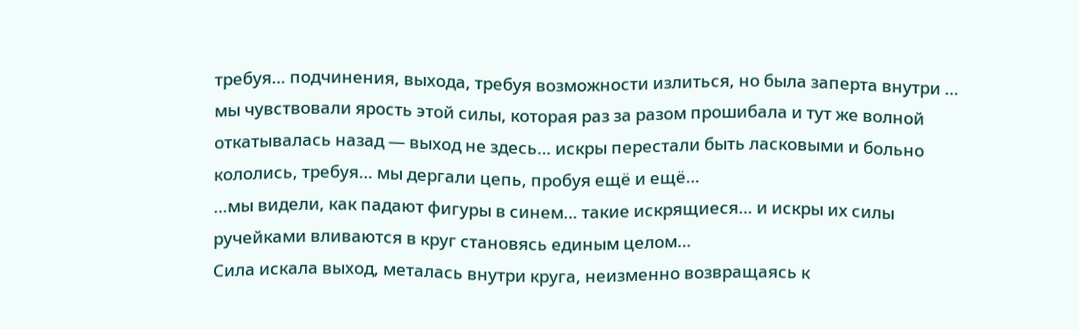требуя… подчинения, выхода, требуя возможности излиться, но была заперта внутри … мы чувствовали ярость этой силы, которая раз за разом прошибала и тут же волной откатывалась назад — выход не здесь… искры перестали быть ласковыми и больно кололись, требуя… мы дергали цепь, пробуя ещё и ещё…
…мы видели, как падают фигуры в синем… такие искрящиеся… и искры их силы ручейками вливаются в круг становясь единым целом…
Сила искала выход, металась внутри круга, неизменно возвращаясь к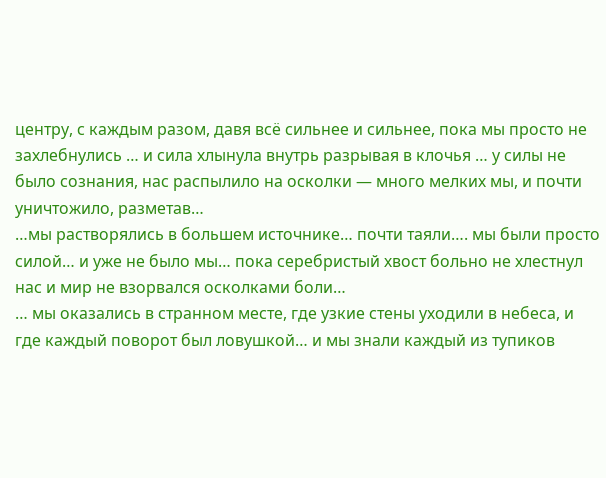центру, с каждым разом, давя всё сильнее и сильнее, пока мы просто не захлебнулись … и сила хлынула внутрь разрывая в клочья … у силы не было сознания, нас распылило на осколки — много мелких мы, и почти уничтожило, разметав…
…мы растворялись в большем источнике… почти таяли…. мы были просто силой… и уже не было мы… пока серебристый хвост больно не хлестнул нас и мир не взорвался осколками боли…
… мы оказались в странном месте, где узкие стены уходили в небеса, и где каждый поворот был ловушкой… и мы знали каждый из тупиков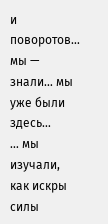и поворотов… мы — знали… мы уже были здесь…
… мы изучали, как искры силы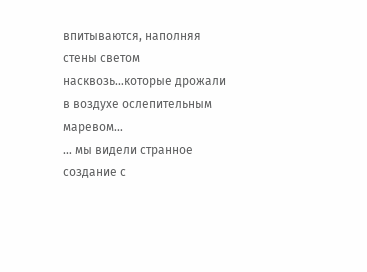впитываются, наполняя стены светом насквозь…которые дрожали в воздухе ослепительным маревом…
… мы видели странное создание с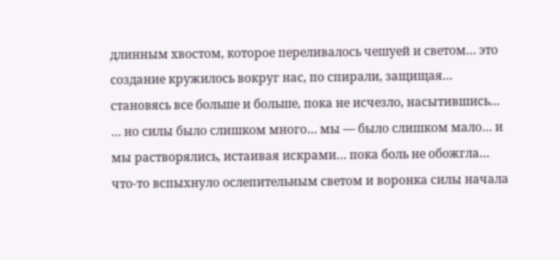длинным хвостом, которое переливалось чешуей и светом… это создание кружилось вокруг нас, по спирали, защищая… становясь все больше и больше, пока не исчезло, насытившись…
… но силы было слишком много… мы — было слишком мало… и мы растворялись, истаивая искрами… пока боль не обожгла… что-то вспыхнуло ослепительным светом и воронка силы начала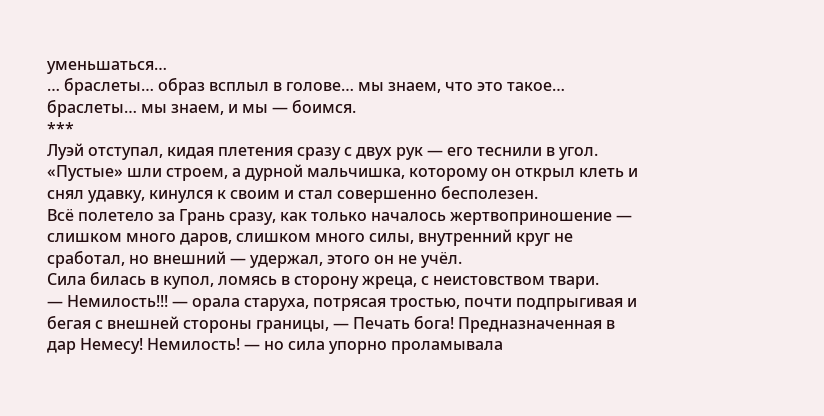уменьшаться…
… браслеты… образ всплыл в голове… мы знаем, что это такое… браслеты… мы знаем, и мы — боимся.
***
Луэй отступал, кидая плетения сразу с двух рук — его теснили в угол. «Пустые» шли строем, а дурной мальчишка, которому он открыл клеть и снял удавку, кинулся к своим и стал совершенно бесполезен.
Всё полетело за Грань сразу, как только началось жертвоприношение — слишком много даров, слишком много силы, внутренний круг не сработал, но внешний — удержал, этого он не учёл.
Сила билась в купол, ломясь в сторону жреца, с неистовством твари.
— Немилость!!! — орала старуха, потрясая тростью, почти подпрыгивая и бегая с внешней стороны границы, — Печать бога! Предназначенная в дар Немесу! Немилость! — но сила упорно проламывала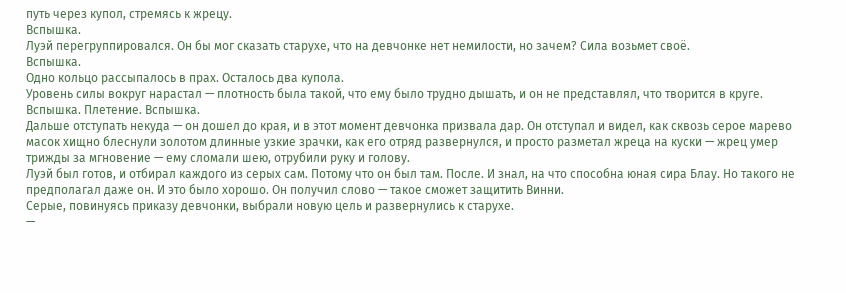путь через купол, стремясь к жрецу.
Вспышка.
Луэй перегруппировался. Он бы мог сказать старухе, что на девчонке нет немилости, но зачем? Сила возьмет своё.
Вспышка.
Одно кольцо рассыпалось в прах. Осталось два купола.
Уровень силы вокруг нарастал — плотность была такой, что ему было трудно дышать, и он не представлял, что творится в круге.
Вспышка. Плетение. Вспышка.
Дальше отступать некуда — он дошел до края, и в этот момент девчонка призвала дар. Он отступал и видел, как сквозь серое марево масок хищно блеснули золотом длинные узкие зрачки, как его отряд развернулся, и просто разметал жреца на куски — жрец умер трижды за мгновение — ему сломали шею, отрубили руку и голову.
Луэй был готов, и отбирал каждого из серых сам. Потому что он был там. После. И знал, на что способна юная сира Блау. Но такого не предполагал даже он. И это было хорошо. Он получил слово — такое сможет защитить Винни.
Серые, повинуясь приказу девчонки, выбрали новую цель и развернулись к старухе.
—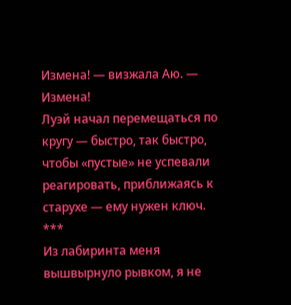Измена! — визжала Аю. — Измена!
Луэй начал перемещаться по кругу — быстро, так быстро, чтобы «пустые» не успевали реагировать, приближаясь к старухе — ему нужен ключ.
***
Из лабиринта меня вышвырнуло рывком, я не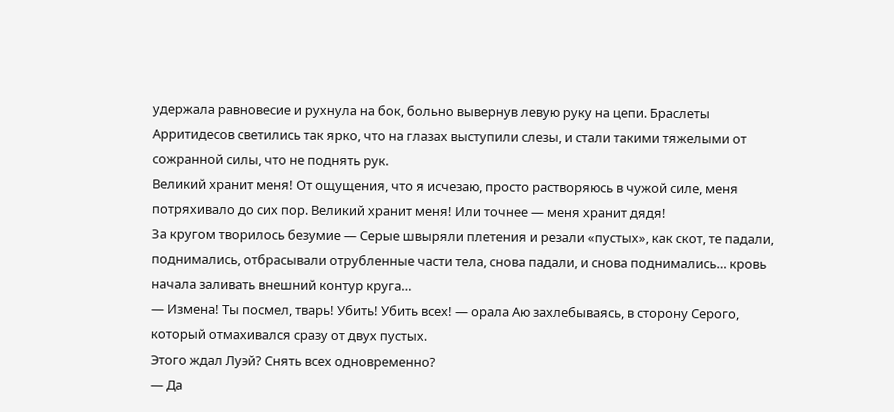удержала равновесие и рухнула на бок, больно вывернув левую руку на цепи. Браслеты Арритидесов светились так ярко, что на глазах выступили слезы, и стали такими тяжелыми от сожранной силы, что не поднять рук.
Великий хранит меня! От ощущения, что я исчезаю, просто растворяюсь в чужой силе, меня потряхивало до сих пор. Великий хранит меня! Или точнее — меня хранит дядя!
За кругом творилось безумие — Серые швыряли плетения и резали «пустых», как скот, те падали, поднимались, отбрасывали отрубленные части тела, снова падали, и снова поднимались… кровь начала заливать внешний контур круга…
— Измена! Ты посмел, тварь! Убить! Убить всех! — орала Аю захлебываясь, в сторону Серого, который отмахивался сразу от двух пустых.
Этого ждал Луэй? Снять всех одновременно?
— Да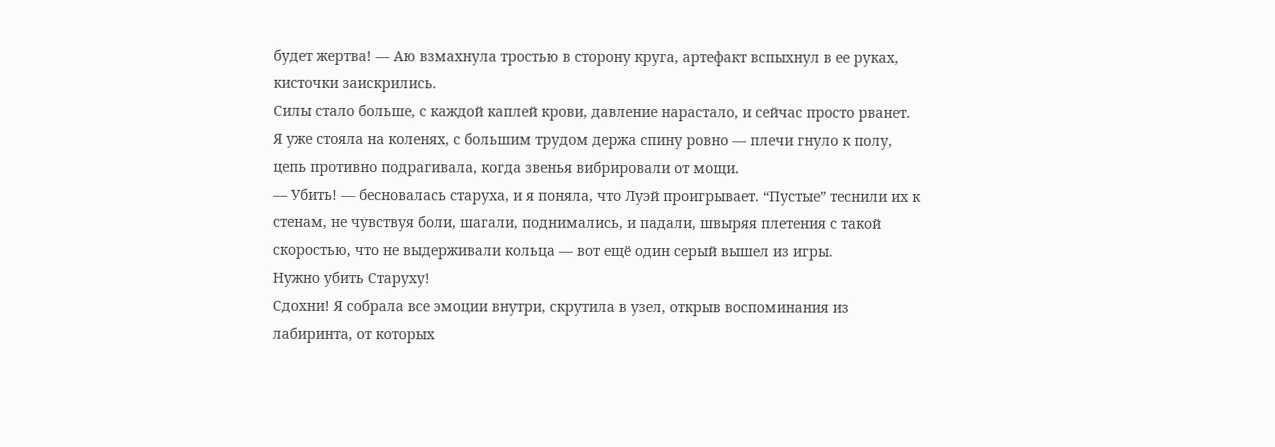будет жертва! — Аю взмахнула тростью в сторону круга, артефакт вспыхнул в ее руках, кисточки заискрились.
Силы стало больше, с каждой каплей крови, давление нарастало, и сейчас просто рванет.
Я уже стояла на коленях, с большим трудом держа спину ровно — плечи гнуло к полу, цепь противно подрагивала, когда звенья вибрировали от мощи.
— Убить! — бесновалась старуха, и я поняла, что Луэй проигрывает. “Пустые” теснили их к стенам, не чувствуя боли, шагали, поднимались, и падали, швыряя плетения с такой скоростью, что не выдерживали кольца — вот ещё один серый вышел из игры.
Нужно убить Старуху!
Сдохни! Я собрала все эмоции внутри, скрутила в узел, открыв воспоминания из лабиринта, от которых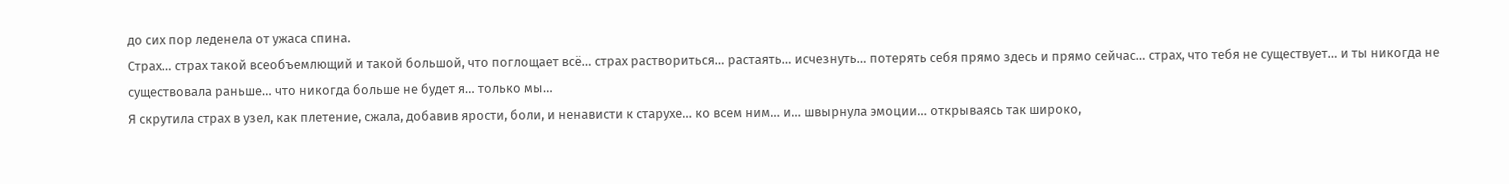до сих пор леденела от ужаса спина.
Страх… страх такой всеобъемлющий и такой большой, что поглощает всё… страх раствориться… растаять… исчезнуть… потерять себя прямо здесь и прямо сейчас… страх, что тебя не существует… и ты никогда не существовала раньше… что никогда больше не будет я… только мы…
Я скрутила страх в узел, как плетение, сжала, добавив ярости, боли, и ненависти к старухе… ко всем ним… и… швырнула эмоции… открываясь так широко,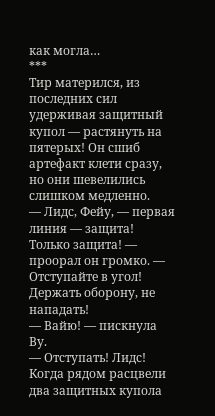как могла…
***
Тир матерился, из последних сил удерживая защитный купол — растянуть на пятерых! Он сшиб артефакт клети сразу, но они шевелились слишком медленно.
— Лидс, Фейу, — первая линия — защита! Только защита! — проорал он громко. — Отступайте в угол! Держать оборону, не нападать!
— Вайю! — пискнула Ву.
— Отступать! Лидс!
Когда рядом расцвели два защитных купола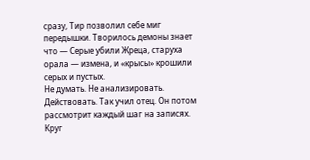сразу, Тир позволил себе миг передышки. Творилось демоны знает что — Серые убили Жреца, старуха орала — измена, и «крысы» крошили серых и пустых.
Не думать. Не анализировать. Действовать. Так учил отец. Он потом рассмотрит каждый шаг на записях.
Круг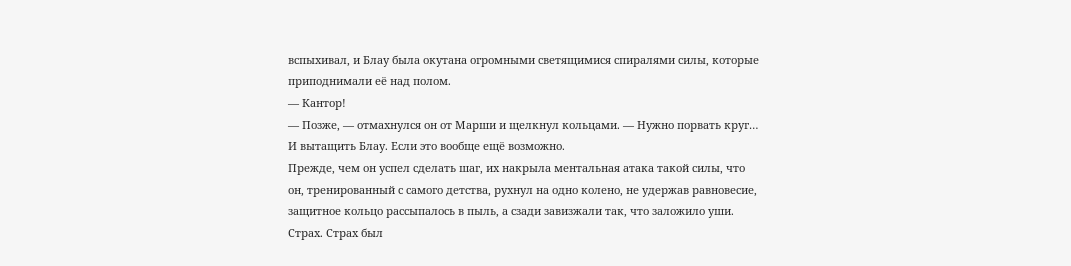вспыхивал, и Блау была окутана огромными светящимися спиралями силы, которые приподнимали её над полом.
— Кантор!
— Позже, — отмахнулся он от Марши и щелкнул кольцами. — Нужно порвать круг…
И вытащить Блау. Если это вообще ещё возможно.
Прежде, чем он успел сделать шаг, их накрыла ментальная атака такой силы, что он, тренированный с самого детства, рухнул на одно колено, не удержав равновесие, защитное кольцо рассыпалось в пыль, а сзади завизжали так, что заложило уши.
Страх. Страх был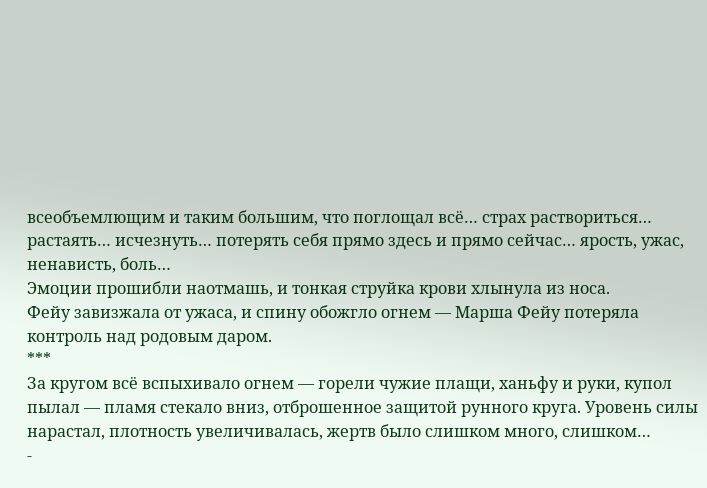всеобъемлющим и таким большим, что поглощал всё… страх раствориться… растаять… исчезнуть… потерять себя прямо здесь и прямо сейчас… ярость, ужас, ненависть, боль…
Эмоции прошибли наотмашь, и тонкая струйка крови хлынула из носа.
Фейу завизжала от ужаса, и спину обожгло огнем — Марша Фейу потеряла контроль над родовым даром.
***
За кругом всё вспыхивало огнем — горели чужие плащи, ханьфу и руки, купол пылал — пламя стекало вниз, отброшенное защитой рунного круга. Уровень силы нарастал, плотность увеличивалась, жертв было слишком много, слишком…
-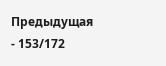Предыдущая
- 153/172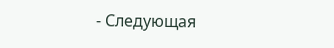- Следующая